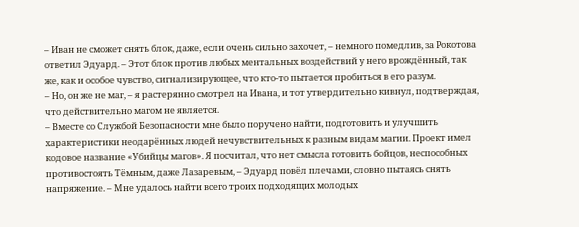– Иван не сможет снять блок, даже, если очень сильно захочет, – немного помедлив, за Рокотова ответил Эдуард. – Этот блок против любых ментальных воздействий у него врождённый, так же, как и особое чувство, сигнализирующее, что кто-то пытается пробиться в его разум.
– Но, он же не маг, – я растерянно смотрел на Ивана, и тот утвердительно кивнул, подтверждая, что действительно магом не является.
– Вместе со Службой Безопасности мне было поручено найти, подготовить и улучшить характеристики неодарённых людей нечувствительных к разным видам магии. Проект имел кодовое название «Убийцы магов». Я посчитал, что нет смысла готовить бойцов, неспособных противостоять Тёмным, даже Лазаревым, – Эдуард повёл плечами, словно пытаясь снять напряжение. – Мне удалось найти всего троих подходящих молодых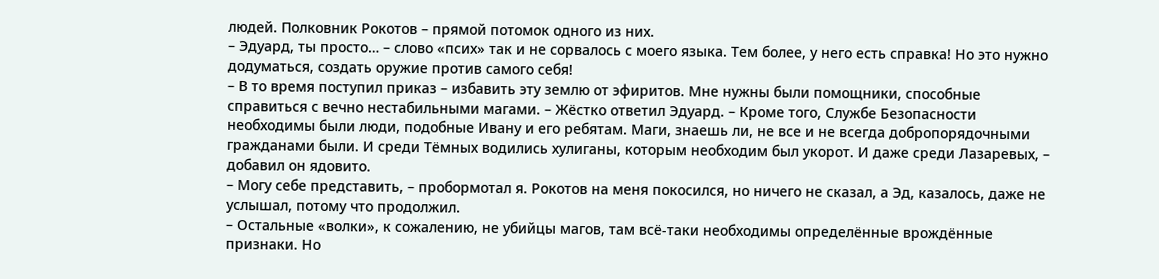людей. Полковник Рокотов – прямой потомок одного из них.
– Эдуард, ты просто… – слово «псих» так и не сорвалось с моего языка. Тем более, у него есть справка! Но это нужно додуматься, создать оружие против самого себя!
– В то время поступил приказ – избавить эту землю от эфиритов. Мне нужны были помощники, способные справиться с вечно нестабильными магами. – Жёстко ответил Эдуард. – Кроме того, Службе Безопасности необходимы были люди, подобные Ивану и его ребятам. Маги, знаешь ли, не все и не всегда добропорядочными гражданами были. И среди Тёмных водились хулиганы, которым необходим был укорот. И даже среди Лазаревых, – добавил он ядовито.
– Могу себе представить, – пробормотал я. Рокотов на меня покосился, но ничего не сказал, а Эд, казалось, даже не услышал, потому что продолжил.
– Остальные «волки», к сожалению, не убийцы магов, там всё-таки необходимы определённые врождённые признаки. Но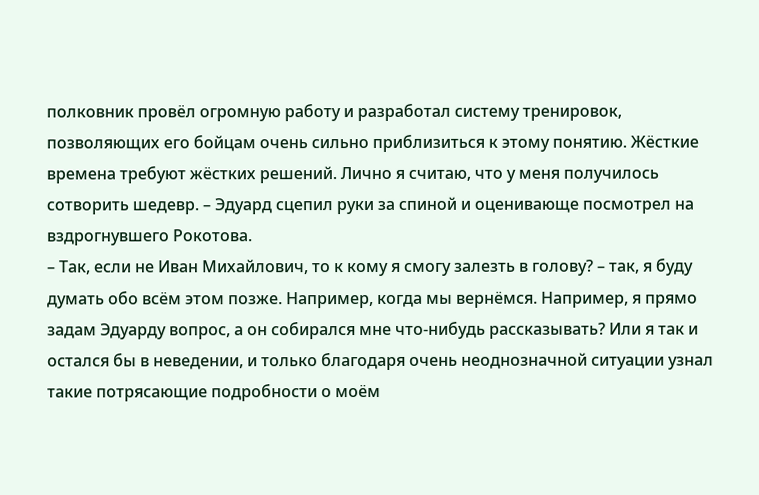полковник провёл огромную работу и разработал систему тренировок, позволяющих его бойцам очень сильно приблизиться к этому понятию. Жёсткие времена требуют жёстких решений. Лично я считаю, что у меня получилось сотворить шедевр. – Эдуард сцепил руки за спиной и оценивающе посмотрел на вздрогнувшего Рокотова.
– Так, если не Иван Михайлович, то к кому я смогу залезть в голову? – так, я буду думать обо всём этом позже. Например, когда мы вернёмся. Например, я прямо задам Эдуарду вопрос, а он собирался мне что-нибудь рассказывать? Или я так и остался бы в неведении, и только благодаря очень неоднозначной ситуации узнал такие потрясающие подробности о моём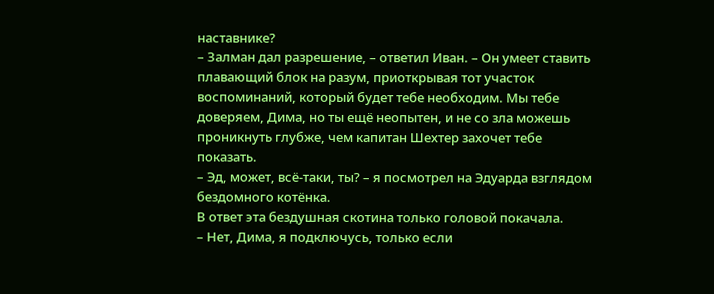наставнике?
– Залман дал разрешение, – ответил Иван. – Он умеет ставить плавающий блок на разум, приоткрывая тот участок воспоминаний, который будет тебе необходим. Мы тебе доверяем, Дима, но ты ещё неопытен, и не со зла можешь проникнуть глубже, чем капитан Шехтер захочет тебе показать.
– Эд, может, всё-таки, ты? – я посмотрел на Эдуарда взглядом бездомного котёнка.
В ответ эта бездушная скотина только головой покачала.
– Нет, Дима, я подключусь, только если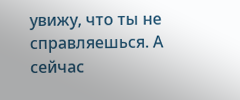увижу, что ты не справляешься. А сейчас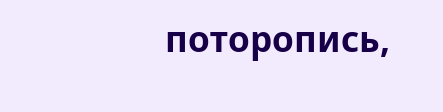поторопись,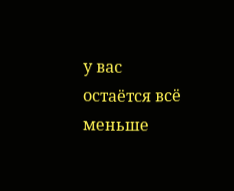у вас остаётся всё меньше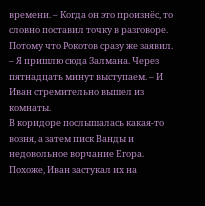времени. – Когда он это произнёс, то словно поставил точку в разговоре. Потому что Рокотов сразу же заявил.
– Я пришлю сюда Залмана. Через пятнадцать минут выступаем. – И Иван стремительно вышел из комнаты.
В коридоре послышалась какая-то возня, а затем писк Ванды и недовольное ворчание Егора. Похоже, Иван застукал их на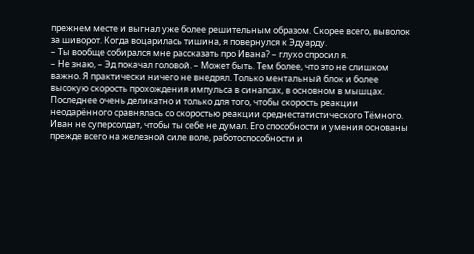прежнем месте и выгнал уже более решительным образом. Скорее всего, выволок за шиворот. Когда воцарилась тишина, я повернулся к Эдуарду.
– Ты вообще собирался мне рассказать про Ивана? – глухо спросил я.
– Не знаю, – Эд покачал головой. – Может быть. Тем более, что это не слишком важно. Я практически ничего не внедрял. Только ментальный блок и более высокую скорость прохождения импульса в синапсах, в основном в мышцах. Последнее очень деликатно и только для того, чтобы скорость реакции неодарённого сравнялась со скоростью реакции среднестатистического Тёмного. Иван не суперсолдат, чтобы ты себе не думал. Его способности и умения основаны прежде всего на железной силе воле, работоспособности и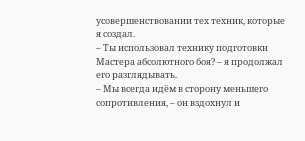усовершенствовании тех техник, которые я создал.
– Ты использовал технику подготовки Мастера абсолютного боя? – я продолжал его разглядывать.
– Мы всегда идём в сторону меньшего сопротивления, – он вздохнул и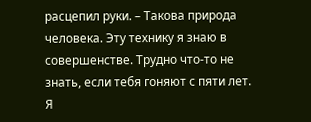расцепил руки. – Такова природа человека. Эту технику я знаю в совершенстве. Трудно что-то не знать, если тебя гоняют с пяти лет. Я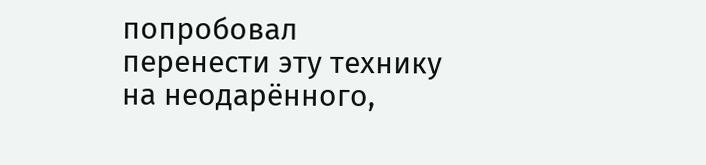попробовал перенести эту технику на неодарённого,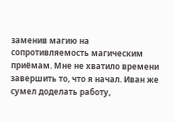заменив магию на сопротивляемость магическим приёмам. Мне не хватило времени завершить то, что я начал. Иван же сумел доделать работу,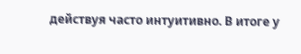действуя часто интуитивно. В итоге у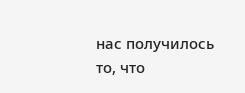нас получилось то, что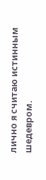лично я считаю истинным шедевром.